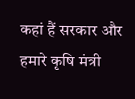कहां हैं सरकार और हमारे कृषि मंत्री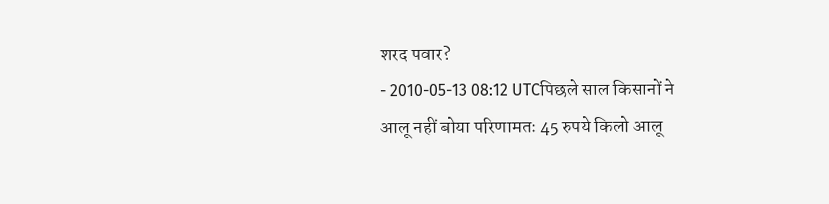शरद पवार?
- 2010-05-13 08:12 UTCपिछले साल किसानों ने आलू नहीं बोया परिणामतः 45 रुपये किलो आलू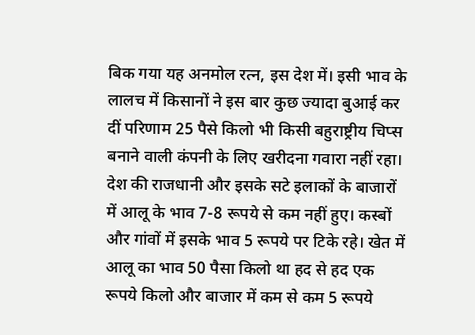बिक गया यह अनमोल रत्न, इस देश में। इसी भाव के लालच में किसानों ने इस बार कुछ ज्यादा बुआई कर दीं परिणाम 25 पैसे किलो भी किसी बहुराष्ट्रीय चिप्स बनाने वाली कंपनी के लिए खरीदना गवारा नहीं रहा। देश की राजधानी और इसके सटे इलाकों के बाजारों में आलू के भाव 7-8 रूपये से कम नहीं हुए। कस्बों और गांवों में इसके भाव 5 रूपये पर टिके रहे। खेत में आलू का भाव 50 पैसा किलो था हद से हद एक रूपये किलो और बाजार में कम से कम 5 रूपये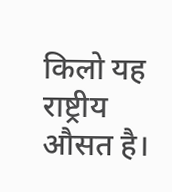किलो यह राष्ट्रीय औसत है।